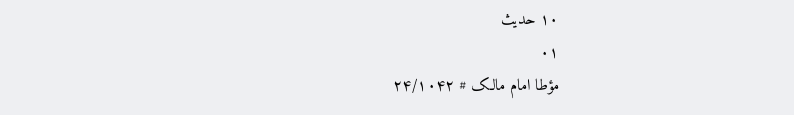۱۰ حدیث
۰۱
مؤطا امام مالک # ۲۴/۱۰۴۲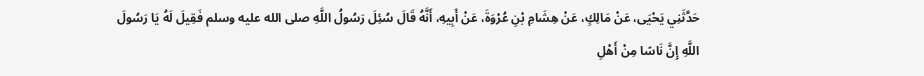حَدَّثَنِي يَحْيَى، عَنْ مَالِكٍ، عَنْ هِشَامِ بْنِ عُرْوَةَ، عَنْ أَبِيهِ، أَنَّهُ قَالَ سُئِلَ رَسُولُ اللَّهِ صلى الله عليه وسلم فَقِيلَ لَهُ يَا رَسُولَ اللَّهِ إِنَّ نَاسًا مِنْ أَهْلِ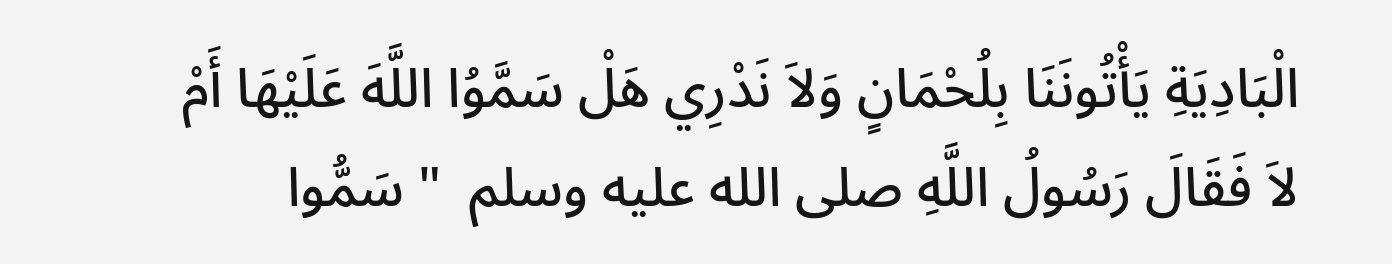الْبَادِيَةِ يَأْتُونَنَا بِلُحْمَانٍ وَلاَ نَدْرِي هَلْ سَمَّوُا اللَّهَ عَلَيْهَا أَمْ لاَ فَقَالَ رَسُولُ اللَّهِ صلى الله عليه وسلم  " سَمُّوا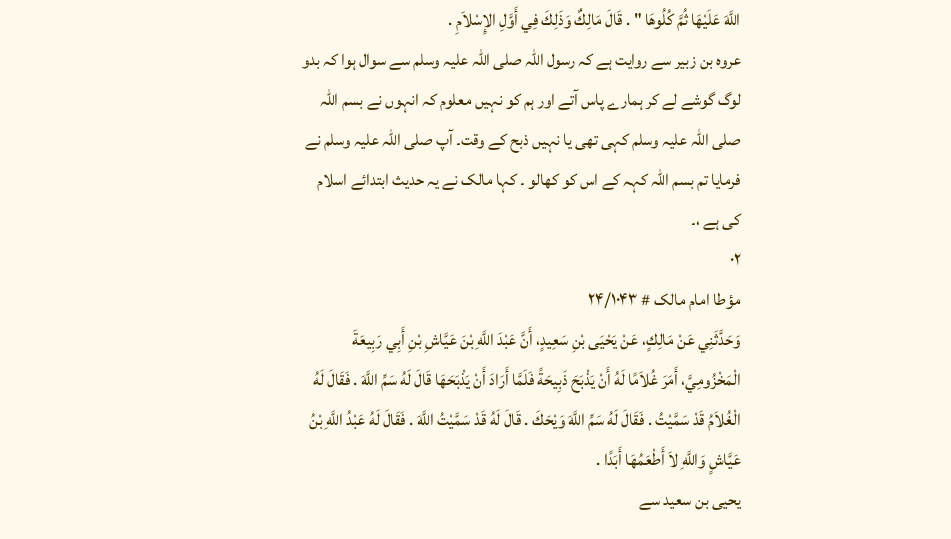اللَّهَ عَلَيْهَا ثُمَّ كُلُوهَا " . قَالَ مَالِكٌ وَذَلِكَ فِي أَوَّلِ الإِسْلاَمِ .
عروہ بن زبیر سے روایت ہے کہ رسول اللہ صلی اللہ علیہ وسلم سے سوال ہوا کہ بدو لوگ گوشے لے کر ہمارے پاس آتے اور ہم کو نہیں معلوم کہ انہوں نے بسم اللہ صلی اللہ علیہ وسلم کہی تھی یا نہیں ذبح کے وقت۔ آپ صلی اللہ علیہ وسلم نے فرمایا تم بسم اللہ کہہ کے اس کو کھالو ۔ کہا مالک نے یہ حدیث ابتدائے اسلام کی ہے ،۔
۰۲
مؤطا امام مالک # ۲۴/۱۰۴۳
وَحَدَّثَنِي عَنْ مَالِكٍ، عَنْ يَحْيَى بْنِ سَعِيدٍ، أَنَّ عَبْدَ اللَّهِ بْنَ عَيَّاشِ بْنِ أَبِي رَبِيعَةَ الْمَخْزُومِيَّ، أَمَرَ غُلاَمًا لَهُ أَنْ يَذْبَحَ ذَبِيحَةً فَلَمَّا أَرَادَ أَنْ يَذْبَحَهَا قَالَ لَهُ سَمِّ اللَّهَ . فَقَالَ لَهُ الْغُلاَمُ قَدْ سَمَّيْتُ . فَقَالَ لَهُ سَمِّ اللَّهَ وَيْحَكَ . قَالَ لَهُ قَدْ سَمَّيْتُ اللَّهَ . فَقَالَ لَهُ عَبْدُ اللَّهِ بْنُ عَيَّاشٍ وَاللَّهِ لاَ أَطْعَمُهَا أَبَدًا .
یحیی بن سعید سے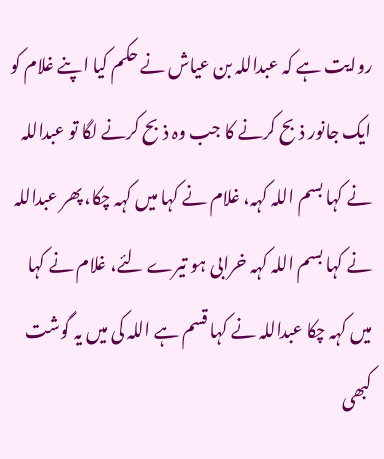روایت ہے کہ عبداللہ بن عیاش نے حکم کیا اپنے غلام کو ایک جانور ذبح کرنے کا جب وہ ذبح کرنے لگا تو عبداللہ نے کہا بسم اللہ کہہ، غلام نے کہا میں کہہ چکا، پھر عبداللہ نے کہا بسم اللہ کہہ خرابی ہو تیرے لئے، غلام نے کہا میں کہہ چکا عبداللہ نے کہا قسم ہے اللہ کی میں یہ گوشت کبھی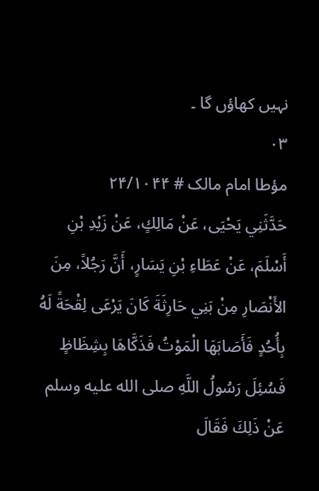نہیں کھاؤں گا ۔
۰۳
مؤطا امام مالک # ۲۴/۱۰۴۴
حَدَّثَنِي يَحْيَى، عَنْ مَالِكٍ، عَنْ زَيْدِ بْنِ أَسْلَمَ، عَنْ عَطَاءِ بْنِ يَسَارٍ، أَنَّ رَجُلاً، مِنَ الأَنْصَارِ مِنْ بَنِي حَارِثَةَ كَانَ يَرْعَى لِقْحَةً لَهُ بِأُحُدٍ فَأَصَابَهَا الْمَوْتُ فَذَكَّاهَا بِشِظَاظٍ فَسُئِلَ رَسُولُ اللَّهِ صلى الله عليه وسلم عَنْ ذَلِكَ فَقَالَ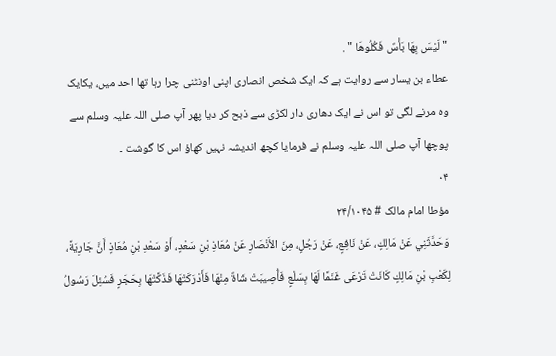" لَيْسَ بِهَا بَأْسٌ فَكُلُوهَا " .
عطاء بن یسار سے روایت ہے کہ ایک شخص انصاری اپنی اونٹنی چرا رہا تھا احد میں، یکایک وہ مرنے لگی تو اس نے ایک دھاری دار لکڑی سے ذبح کر دیا پھر آپ صلی اللہ علیہ وسلم سے پوچھا آپ صلی اللہ علیہ وسلم نے فرمایا کچھ اندیشہ نہیں کھاؤ اس کا گوشت ۔
۰۴
مؤطا امام مالک # ۲۴/۱۰۴۵
وَحَدَّثَنِي عَنْ مَالِكٍ، عَنْ نَافِعٍ، عَنْ رَجُلٍ، مِنَ الأَنْصَارِ عَنْ مُعَاذِ بْنِ سَعْدٍ، أَوْ سَعْدِ بْنِ مُعَاذٍ أَنَّ جَارِيَةً، لِكَعْبِ بْنِ مَالِكٍ كَانَتْ تَرْعَى غَنَمًا لَهَا بِسَلْعٍ فَأُصِيبَتْ شَاةٌ مِنْهَا فَأَدْرَكَتْهَا فَذَكَّتْهَا بِحَجَرٍ فَسُئِلَ رَسُولُ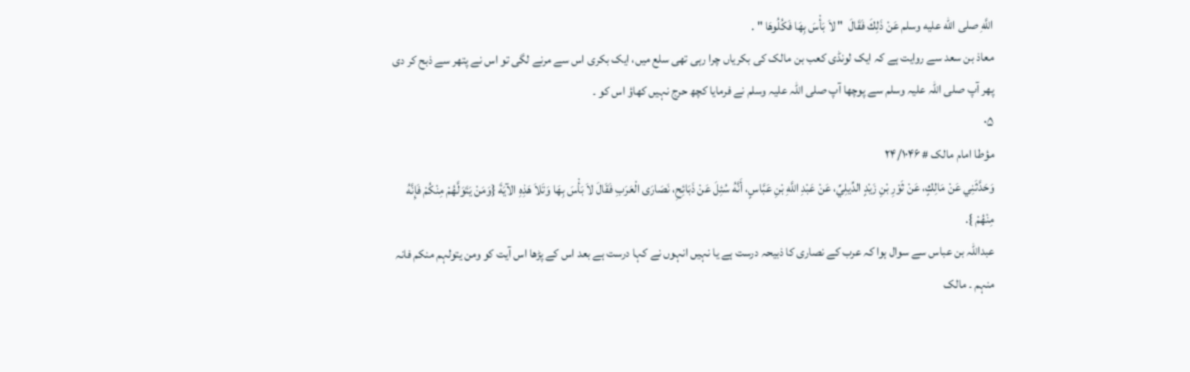اللَّهِ صلى الله عليه وسلم عَنْ ذَلِكَ فَقَالَ  " لاَ بَأْسَ بِهَا فَكُلُوهَا " .
معاذ بن سعد سے روایت ہے کہ ایک لونڈی کعب بن مالک کی بکریاں چرا رہی تھی سلع میں، ایک بکری اس سے مرنے لگی تو اس نے پتھر سے ذبح کر دی پھر آپ صلی اللہ علیہ وسلم سے پوچھا آپ صلی اللہ علیہ وسلم نے فرمایا کچھ حرج نہیں کھاؤ اس کو ۔
۰۵
مؤطا امام مالک # ۲۴/۱۰۴۶
وَحَدَّثَنِي عَنْ مَالِكٍ، عَنْ ثَوْرِ بْنِ زَيْدٍ الدِّيلِيِّ، عَنْ عَبْدِ اللَّهِ بْنِ عَبَّاسٍ، أَنَّهُ سُئِلَ عَنْ ذَبَائِحِ، نَصَارَى الْعَرَبِ فَقَالَ لاَ بَأْسَ بِهَا وَتَلاَ هَذِهِ الآيَةَ {وَمَنْ يَتَوَلَّهُمْ مِنْكُمْ فَإِنَّهُ مِنْهُمْ }.
عبداللہ بن عباس سے سوال ہوا کہ عرب کے نصاری کا ذبیحہ درست ہے یا نہیں انہوں نے کہا درست ہے بعد اس کے پڑھا اس آیت کو ومن یتولہم منکم فانہ منہم ۔ مالک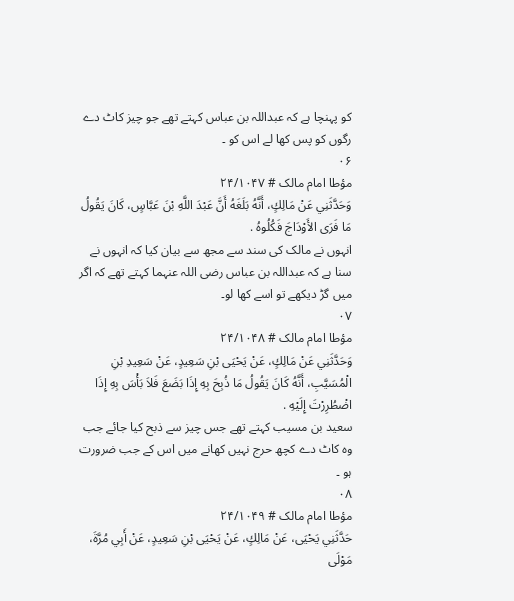کو پہنچا ہے کہ عبداللہ بن عباس کہتے تھے جو چیز کاٹ دے رگوں کو پس کھا لے اس کو ۔
۰۶
مؤطا امام مالک # ۲۴/۱۰۴۷
وَحَدَّثَنِي عَنْ مَالِكٍ، أَنَّهُ بَلَغَهُ أَنَّ عَبْدَ اللَّهِ بْنَ عَبَّاسٍ، كَانَ يَقُولُ مَا فَرَى الأَوْدَاجَ فَكُلُوهُ .
انہوں نے مالک کی سند سے مجھ سے بیان کیا کہ انہوں نے سنا ہے کہ عبداللہ بن عباس رضی اللہ عنہما کہتے تھے کہ اگر میں گڑ دیکھے تو اسے کھا لو۔
۰۷
مؤطا امام مالک # ۲۴/۱۰۴۸
وَحَدَّثَنِي عَنْ مَالِكٍ، عَنْ يَحْيَى بْنِ سَعِيدٍ، عَنْ سَعِيدِ بْنِ الْمُسَيَّبِ، أَنَّهُ كَانَ يَقُولُ مَا ذُبِحَ بِهِ إِذَا بَضَعَ فَلاَ بَأْسَ بِهِ إِذَا اضْطُرِرْتَ إِلَيْهِ .
سعید بن مسیب کہتے تھے جس چیز سے ذبح کیا جائے جب وہ کاٹ دے کچھ حرج نہیں کھانے میں اس کے جب ضرورت ہو ۔
۰۸
مؤطا امام مالک # ۲۴/۱۰۴۹
حَدَّثَنِي يَحْيَى، عَنْ مَالِكٍ، عَنْ يَحْيَى بْنِ سَعِيدٍ، عَنْ أَبِي مُرَّةَ، مَوْلَى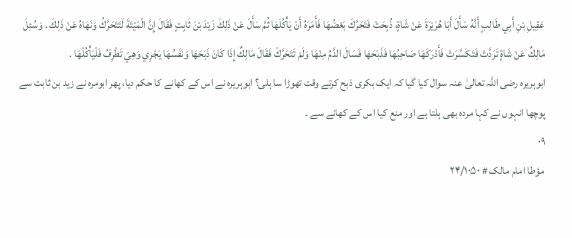عَقِيلِ بْنِ أَبِي طَالِبٍ أَنَّهُ سَأَلَ أَبَا هُرَيْرَةَ عَنْ شَاةٍ، ذُبِحَتْ فَتَحَرَّكَ بَعْضُهَا فَأَمَرَهُ أَنْ يَأْكُلَهَا ثُمَّ سَأَلَ عَنْ ذَلِكَ زَيْدَ بْنَ ثَابِتٍ فَقَالَ إِنَّ الْمَيْتَةَ لَتَتَحَرَّكُ وَنَهَاهُ عَنْ ذَلِكَ . وَسُئِلَ مَالِكٌ عَنْ شَاةٍ تَرَدَّتْ فَتَكَسَّرَتْ فَأَدْرَكَهَا صَاحِبُهَا فَذَبَحَهَا فَسَالَ الدَّمُ مِنْهَا وَلَمْ تَتَحَرَّكْ فَقَالَ مَالِكٌ إِذَا كَانَ ذَبَحَهَا وَنَفَسُهَا يَجْرِي وَهِيَ تَطْرِفُ فَلْيَأْكُلْهَا .
ابوہریرہ رضی اللہ تعالیٰ عنہ سوال کیا گیا کہ ایک بکری ذبح کرتے وقت تھوڑا سا ہلی؟ ابوہریرہ نے اس کے کھانے کا حکم دیا، پھر ابومرہ نے زید بن ثابت سے پوچھا انہوں نے کہا مردہ بھی ہلتا ہے اور منع کیا اس کے کھانے سے ۔
۰۹
مؤطا امام مالک # ۲۴/۱۰۵۰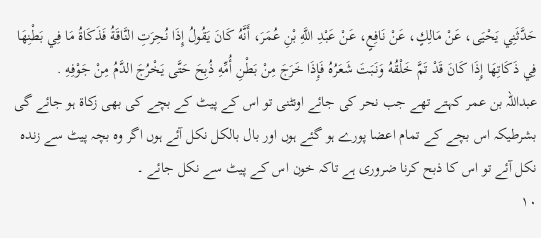حَدَّثَنِي يَحْيَى، عَنْ مَالِكٍ، عَنْ نَافِعٍ، عَنْ عَبْدِ اللَّهِ بْنِ عُمَرَ، أَنَّهُ كَانَ يَقُولُ إِذَا نُحِرَتِ النَّاقَةُ فَذَكَاةُ مَا فِي بَطْنِهَا فِي ذَكَاتِهَا إِذَا كَانَ قَدْ تَمَّ خَلْقُهُ وَنَبَتَ شَعَرُهُ فَإِذَا خَرَجَ مِنْ بَطْنِ أُمِّهِ ذُبِحَ حَتَّى يَخْرُجَ الدَّمُ مِنْ جَوْفِهِ .
عبداللہ بن عمر کہتے تھے جب نحر کی جائے اونٹنی تو اس کے پیٹ کے بچے کی بھی زکاة ہو جائے گی بشرطیکہ اس بچے کے تمام اعضا پورے ہو گئے ہوں اور بال بالکل نکل آئے ہوں اگر وہ بچہ پیٹ سے زندہ نکل آئے تو اس کا ذبح کرنا ضروری ہے تاکہ خون اس کے پیٹ سے نکل جائے ۔
۱۰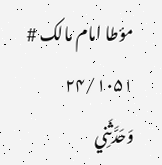مؤطا امام مالک # ۲۴/۱۰۵۱
وَحَدَّثَنِي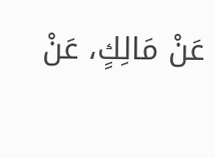عَنْ مَالِكٍ، عَنْ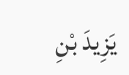يَزِيدَ بْنِ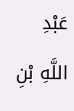عَبْدِ اللَّهِ بْنِ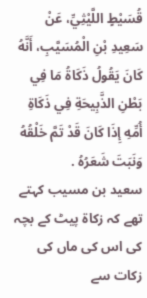قُسَيْطٍ اللَّيْثِيِّ، عَنْ سَعِيدِ بْنِ الْمُسَيَّبِ، أَنَّهُ كَانَ يَقُولُ ذَكَاةُ مَا فِي بَطْنِ الذَّبِيحَةِ فِي ذَكَاةِ أُمِّهِ إِذَا كَانَ قَدْ تَمَّ خَلْقُهُ وَنَبَتَ شَعَرُهُ .
سعید بن مسیب کہتے تھے کہ زکاة پیٹ کے بچہ کی اس کی ماں کی زکات سے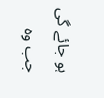ہو جائے گی جب وہ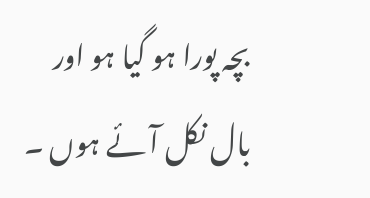بچہ پورا ہو گیا ہو اور بال نکل آئے ہوں ۔